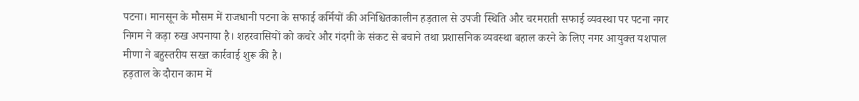पटना। मानसून के मौसम में राजधानी पटना के सफाई कर्मियों की अनिश्चितकालीन हड़ताल से उपजी स्थिति और चरमराती सफाई व्यवस्था पर पटना नगर निगम ने कड़ा रुख अपनाया है। शहरवासियों को कचरे और गंदगी के संकट से बचाने तथा प्रशासनिक व्यवस्था बहाल करने के लिए नगर आयुक्त यशपाल मीणा ने बहुस्तरीय सख्त कार्रवाई शुरू की है।
हड़ताल के दौरान काम में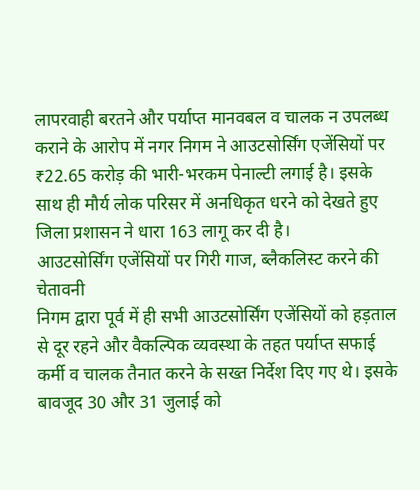लापरवाही बरतने और पर्याप्त मानवबल व चालक न उपलब्ध कराने के आरोप में नगर निगम ने आउटसोर्सिंग एजेंसियों पर ₹22.65 करोड़ की भारी-भरकम पेनाल्टी लगाई है। इसके साथ ही मौर्य लोक परिसर में अनधिकृत धरने को देखते हुए जिला प्रशासन ने धारा 163 लागू कर दी है।
आउटसोर्सिंग एजेंसियों पर गिरी गाज, ब्लैकलिस्ट करने की चेतावनी
निगम द्वारा पूर्व में ही सभी आउटसोर्सिंग एजेंसियों को हड़ताल से दूर रहने और वैकल्पिक व्यवस्था के तहत पर्याप्त सफाई कर्मी व चालक तैनात करने के सख्त निर्देश दिए गए थे। इसके बावजूद 30 और 31 जुलाई को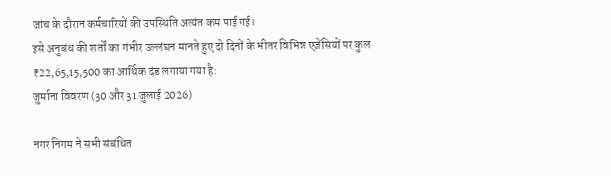जांच के दौरान कर्मचारियों की उपस्थिति अत्यंत कम पाई गई।
इसे अनुबंध की शर्तों का गंभीर उल्लंघन मानते हुए दो दिनों के भीतर विभिन्न एजेंसियों पर कुल ₹22,65,15,500 का आर्थिक दंड लगाया गया है:
जुर्माना विवरण (30 और 31 जुलाई 2026)

नगर निगम ने सभी संबंधित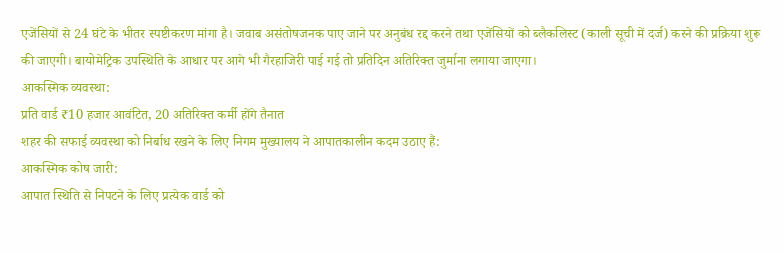एजेंसियों से 24 घंटे के भीतर स्पष्टीकरण मांगा है। जवाब असंतोषजनक पाए जाने पर अनुबंध रद्द करने तथा एजेंसियों को ब्लैकलिस्ट (काली सूची में दर्ज) करने की प्रक्रिया शुरू की जाएगी। बायोमेट्रिक उपस्थिति के आधार पर आगे भी गैरहाजिरी पाई गई तो प्रतिदिन अतिरिक्त जुर्माना लगाया जाएगा।
आकस्मिक व्यवस्था:
प्रति वार्ड ₹10 हजार आवंटित, 20 अतिरिक्त कर्मी होंगे तैनात
शहर की सफाई व्यवस्था को निर्बाध रखने के लिए निगम मुख्यालय ने आपातकालीन कदम उठाए हैं:
आकस्मिक कोष जारी:
आपात स्थिति से निपटने के लिए प्रत्येक वार्ड को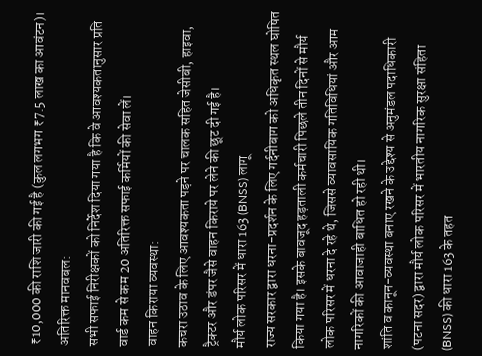₹10,000 की राशि जारी की गई है (कुल लगभग ₹7.5 लाख का आवंटन)।
अतिरिक्त मानवबल:
सभी सफाई निरीक्षकों को निर्देश दिया गया है कि वे आवश्यकतानुसार प्रति वार्ड कम से कम 20 अतिरिक्त सफाई कर्मियों की सेवा लें।
वाहन किराया व्यवस्था:
कचरा उठाव के लिए आवश्यकता पड़ने पर चालक सहित जेसीबी, हाइवा, ट्रैक्टर और डंपर जैसे वाहन किराये पर लेने की छूट दी गई है।
मौर्य लोक परिसर में धारा 163 (BNSS) लागू
राज्य सरकार द्वारा धरना-प्रदर्शन के लिए गर्दनीबाग को अधिकृत स्थल घोषित किया गया है। इसके बावजूद हड़ताली कर्मचारी पिछले तीन दिनों से मौर्य लोक परिसर में धरना दे रहे थे, जिससे व्यावसायिक गतिविधियां और आम नागरिकों की आवाजाही बाधित हो रही थी।
शांति व कानून-व्यवस्था बनाए रखने के उद्देश्य से अनुमंडल पदाधिकारी (पटना सदर) द्वारा मौर्य लोक परिसर में भारतीय नागरिक सुरक्षा संहिता (BNSS) की धारा 163 के तहत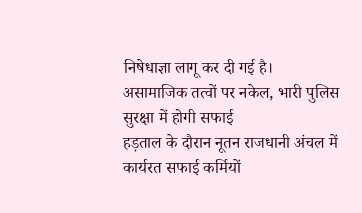निषेधाज्ञा लागू कर दी गई है।
असामाजिक तत्वों पर नकेल, भारी पुलिस सुरक्षा में होगी सफाई
हड़ताल के दौरान नूतन राजधानी अंचल में कार्यरत सफाई कर्मियों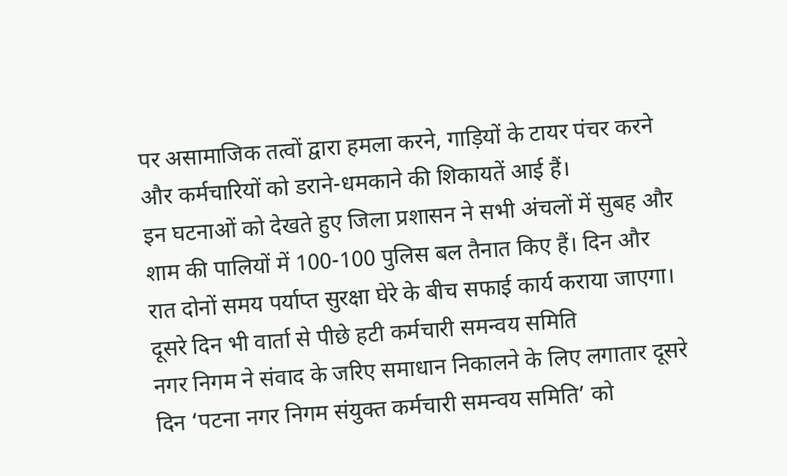पर असामाजिक तत्वों द्वारा हमला करने, गाड़ियों के टायर पंचर करने और कर्मचारियों को डराने-धमकाने की शिकायतें आई हैं।
इन घटनाओं को देखते हुए जिला प्रशासन ने सभी अंचलों में सुबह और शाम की पालियों में 100-100 पुलिस बल तैनात किए हैं। दिन और रात दोनों समय पर्याप्त सुरक्षा घेरे के बीच सफाई कार्य कराया जाएगा।
दूसरे दिन भी वार्ता से पीछे हटी कर्मचारी समन्वय समिति
नगर निगम ने संवाद के जरिए समाधान निकालने के लिए लगातार दूसरे दिन ‘पटना नगर निगम संयुक्त कर्मचारी समन्वय समिति’ को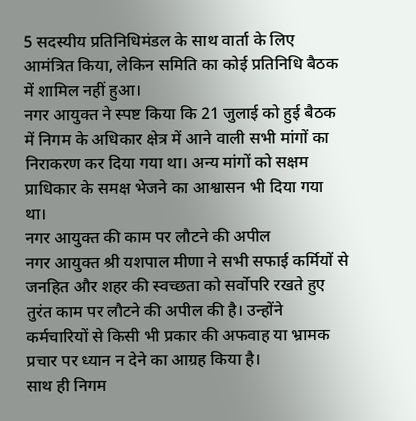5 सदस्यीय प्रतिनिधिमंडल के साथ वार्ता के लिए आमंत्रित किया, लेकिन समिति का कोई प्रतिनिधि बैठक में शामिल नहीं हुआ।
नगर आयुक्त ने स्पष्ट किया कि 21 जुलाई को हुई बैठक में निगम के अधिकार क्षेत्र में आने वाली सभी मांगों का निराकरण कर दिया गया था। अन्य मांगों को सक्षम प्राधिकार के समक्ष भेजने का आश्वासन भी दिया गया था।
नगर आयुक्त की काम पर लौटने की अपील
नगर आयुक्त श्री यशपाल मीणा ने सभी सफाई कर्मियों से जनहित और शहर की स्वच्छता को सर्वोपरि रखते हुए तुरंत काम पर लौटने की अपील की है। उन्होंने कर्मचारियों से किसी भी प्रकार की अफवाह या भ्रामक प्रचार पर ध्यान न देने का आग्रह किया है।
साथ ही निगम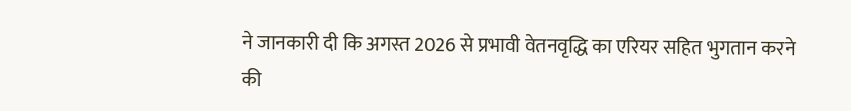ने जानकारी दी कि अगस्त 2026 से प्रभावी वेतनवृद्धि का एरियर सहित भुगतान करने की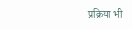प्रक्रिया भी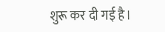शुरू कर दी गई है।